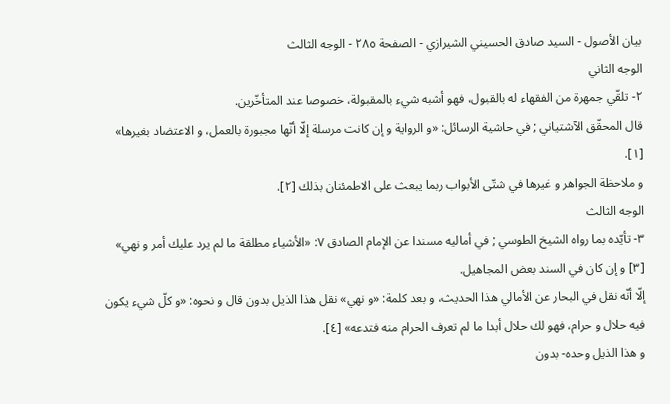بيان الأصول - السيد صادق الحسيني الشيرازي - الصفحة ٢٨٥ - الوجه الثالث
الوجه الثاني
٢- تلقّي جمهرة من الفقهاء له بالقبول، فهو أشبه شيء بالمقبولة، خصوصا عند المتأخّرين.
قال المحقّق الآشتياني ; في حاشية الرسائل: «و الرواية و إن كانت مرسلة إلّا أنّها مجبورة بالعمل، و الاعتضاد بغيرها» [١].
و ملاحظة الجواهر و غيرها في شتّى الأبواب ربما يبعث على الاطمئنان بذلك [٢].
الوجه الثالث
٣- تأيّده بما رواه الشيخ الطوسي ; في أماليه مسندا عن الإمام الصادق ٧: «الأشياء مطلقة ما لم يرد عليك أمر و نهي» [٣] و إن كان في السند بعض المجاهيل.
إلّا أنّه نقل في البحار عن الأمالي هذا الحديث، و بعد كلمة: «و نهي» نقل هذا الذيل بدون قال و نحوه: «و كلّ شيء يكون فيه حلال و حرام، فهو لك حلال أبدا ما لم تعرف الحرام منه فتدعه» [٤].
و هذا الذيل وحده- بدون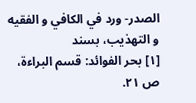الصدر- ورد في الكافي و الفقيه و التهذيب، بسند
[١] بحر الفوائد: قسم البراءة، ص ٢١.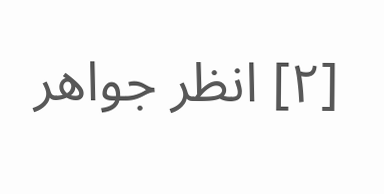[٢] انظر جواهر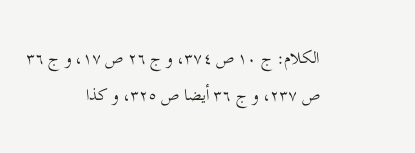الكلام: ج ١٠ ص ٣٧٤، و ج ٢٦ ص ١٧، و ج ٣٦ ص ٢٣٧، و ج ٣٦ أيضا ص ٣٢٥، و كذا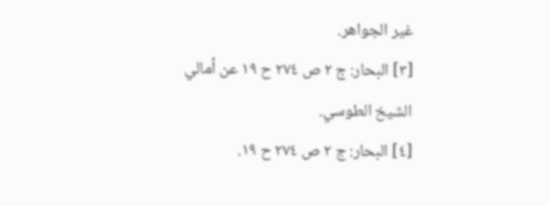غير الجواهر.
[٣] البحار: ج ٢ ص ٢٧٤ ح ١٩ عن أمالي الشيخ الطوسي.
[٤] البحار: ج ٢ ص ٢٧٤ ح ١٩.